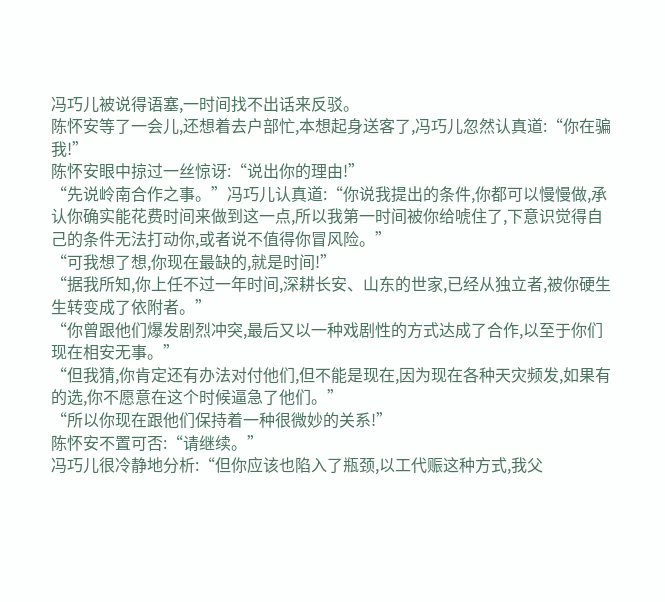冯巧儿被说得语塞,一时间找不出话来反驳。
陈怀安等了一会儿,还想着去户部忙,本想起身送客了,冯巧儿忽然认真道:“你在骗我!”
陈怀安眼中掠过一丝惊讶:“说出你的理由!”
“先说岭南合作之事。”冯巧儿认真道:“你说我提出的条件,你都可以慢慢做,承认你确实能花费时间来做到这一点,所以我第一时间被你给唬住了,下意识觉得自己的条件无法打动你,或者说不值得你冒风险。”
“可我想了想,你现在最缺的,就是时间!”
“据我所知,你上任不过一年时间,深耕长安、山东的世家,已经从独立者,被你硬生生转变成了依附者。”
“你曾跟他们爆发剧烈冲突,最后又以一种戏剧性的方式达成了合作,以至于你们现在相安无事。”
“但我猜,你肯定还有办法对付他们,但不能是现在,因为现在各种天灾频发,如果有的选,你不愿意在这个时候逼急了他们。”
“所以你现在跟他们保持着一种很微妙的关系!”
陈怀安不置可否:“请继续。”
冯巧儿很冷静地分析:“但你应该也陷入了瓶颈,以工代赈这种方式,我父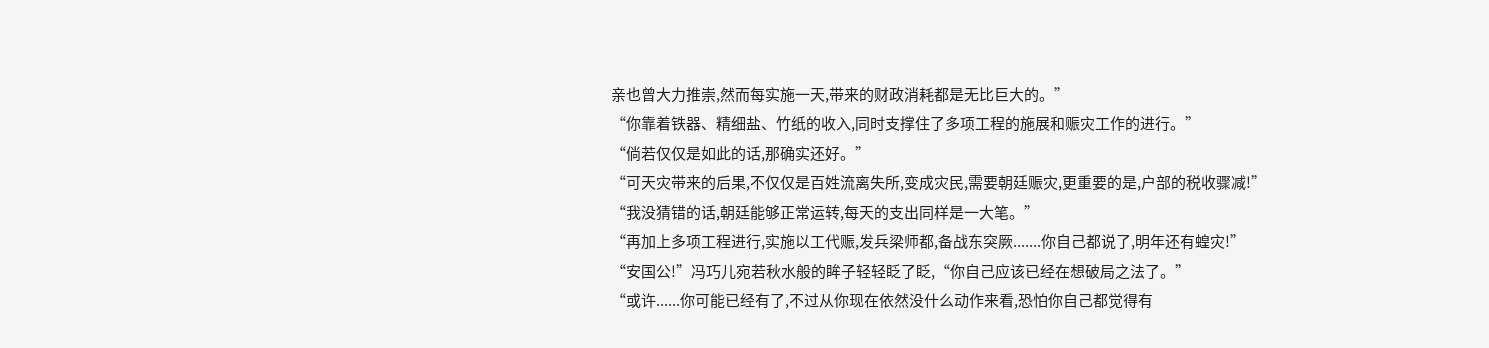亲也曾大力推崇,然而每实施一天,带来的财政消耗都是无比巨大的。”
“你靠着铁器、精细盐、竹纸的收入,同时支撑住了多项工程的施展和赈灾工作的进行。”
“倘若仅仅是如此的话,那确实还好。”
“可天灾带来的后果,不仅仅是百姓流离失所,变成灾民,需要朝廷赈灾,更重要的是,户部的税收骤减!”
“我没猜错的话,朝廷能够正常运转,每天的支出同样是一大笔。”
“再加上多项工程进行,实施以工代赈,发兵梁师都,备战东突厥.......你自己都说了,明年还有蝗灾!”
“安国公!”冯巧儿宛若秋水般的眸子轻轻眨了眨,“你自己应该已经在想破局之法了。”
“或许......你可能已经有了,不过从你现在依然没什么动作来看,恐怕你自己都觉得有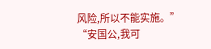风险,所以不能实施。”
“安国公,我可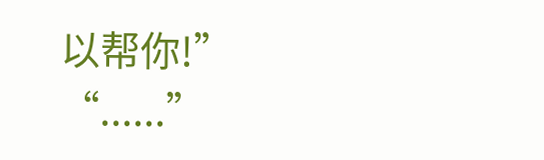以帮你!”
“......”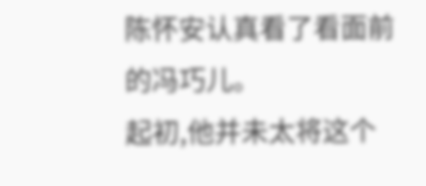陈怀安认真看了看面前的冯巧儿。
起初,他并未太将这个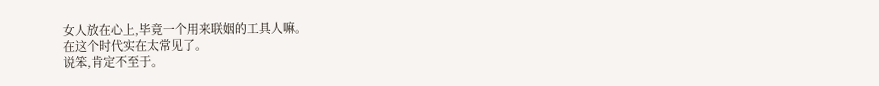女人放在心上,毕竟一个用来联姻的工具人嘛。
在这个时代实在太常见了。
说笨,肯定不至于。